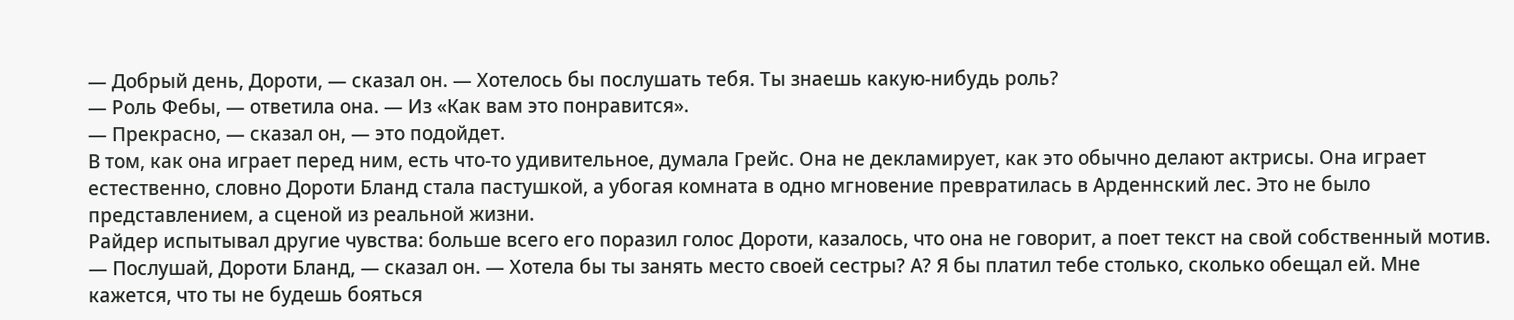— Добрый день, Дороти, — сказал он. — Хотелось бы послушать тебя. Ты знаешь какую-нибудь роль?
— Роль Фебы, — ответила она. — Из «Как вам это понравится».
— Прекрасно, — сказал он, — это подойдет.
В том, как она играет перед ним, есть что-то удивительное, думала Грейс. Она не декламирует, как это обычно делают актрисы. Она играет естественно, словно Дороти Бланд стала пастушкой, а убогая комната в одно мгновение превратилась в Арденнский лес. Это не было представлением, а сценой из реальной жизни.
Райдер испытывал другие чувства: больше всего его поразил голос Дороти, казалось, что она не говорит, а поет текст на свой собственный мотив.
— Послушай, Дороти Бланд, — сказал он. — Хотела бы ты занять место своей сестры? А? Я бы платил тебе столько, сколько обещал ей. Мне кажется, что ты не будешь бояться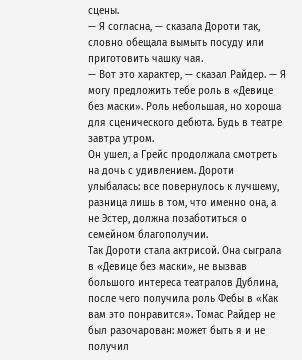сцены.
— Я согласна, — сказала Дороти так, словно обещала вымыть посуду или приготовить чашку чая.
— Вот это характер, — сказал Райдер. — Я могу предложить тебе роль в «Девице без маски». Роль небольшая, но хороша для сценического дебюта. Будь в театре завтра утром.
Он ушел, а Грейс продолжала смотреть на дочь с удивлением. Дороти улыбалась: все повернулось к лучшему, разница лишь в том, что именно она, а не Эстер, должна позаботиться о семейном благополучии.
Так Дороти стала актрисой. Она сыграла в «Девице без маски», не вызвав большого интереса театралов Дублина, после чего получила роль Фебы в «Как вам это понравится». Томас Райдер не был разочарован: может быть я и не получил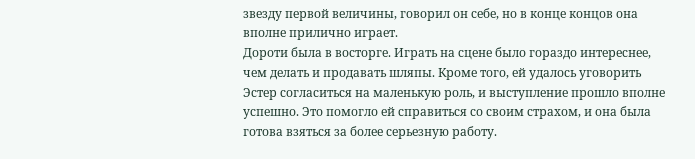звезду первой величины, говорил он себе, но в конце концов она вполне прилично играет.
Дороти была в восторге. Играть на сцене было гораздо интереснее, чем делать и продавать шляпы. Кроме того, ей удалось уговорить Эстер согласиться на маленькую роль, и выступление прошло вполне успешно. Это помогло ей справиться со своим страхом, и она была готова взяться за более серьезную работу.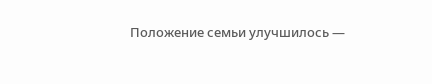Положение семьи улучшилось —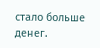стало больше денег.